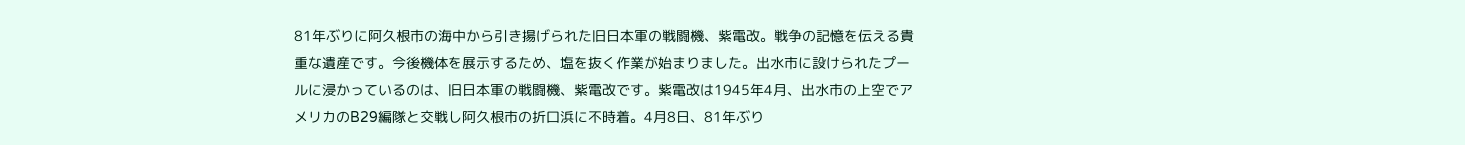81年ぶりに阿久根市の海中から引き揚げられた旧日本軍の戦闘機、紫電改。戦争の記憶を伝える貴重な遺産です。今後機体を展示するため、塩を抜く作業が始まりました。出水市に設けられたプールに浸かっているのは、旧日本軍の戦闘機、紫電改です。紫電改は1945年4月、出水市の上空でアメリカのB29編隊と交戦し阿久根市の折口浜に不時着。4月8日、81年ぶり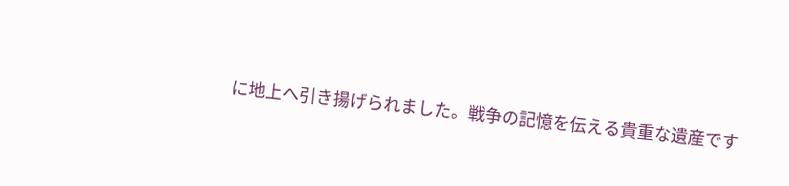に地上へ引き揚げられました。戦争の記憶を伝える貴重な遺産です